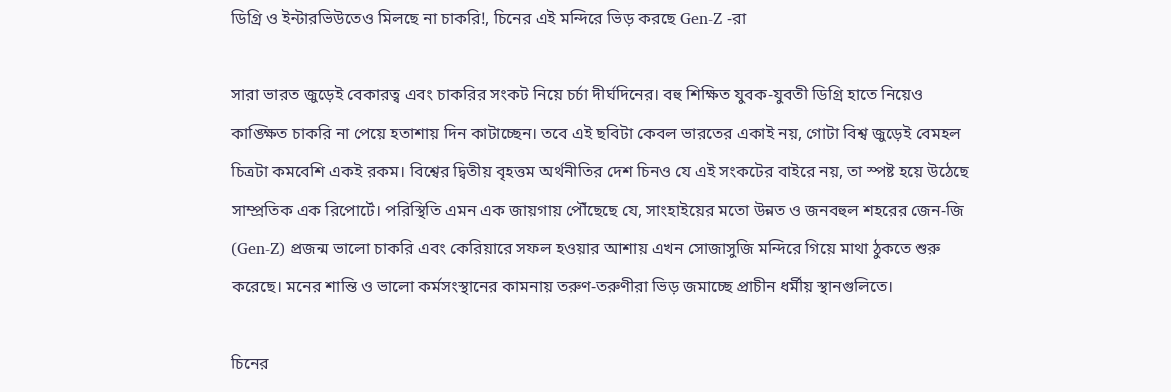ডিগ্রি ও ইন্টারভিউতেও মিলছে না চাকরি!, চিনের এই মন্দিরে ভিড় করছে Gen-Z -রা

সারা ভারত জুড়েই বেকারত্ব এবং চাকরির সংকট নিয়ে চর্চা দীর্ঘদিনের। বহু শিক্ষিত যুবক-যুবতী ডিগ্রি হাতে নিয়েও কাঙ্ক্ষিত চাকরি না পেয়ে হতাশায় দিন কাটাচ্ছেন। তবে এই ছবিটা কেবল ভারতের একাই নয়, গোটা বিশ্ব জুড়েই বেমহল চিত্রটা কমবেশি একই রকম। বিশ্বের দ্বিতীয় বৃহত্তম অর্থনীতির দেশ চিনও যে এই সংকটের বাইরে নয়, তা স্পষ্ট হয়ে উঠেছে সাম্প্রতিক এক রিপোর্টে। পরিস্থিতি এমন এক জায়গায় পৌঁছেছে যে, সাংহাইয়ের মতো উন্নত ও জনবহুল শহরের জেন-জি (Gen-Z) প্রজন্ম ভালো চাকরি এবং কেরিয়ারে সফল হওয়ার আশায় এখন সোজাসুজি মন্দিরে গিয়ে মাথা ঠুকতে শুরু করেছে। মনের শান্তি ও ভালো কর্মসংস্থানের কামনায় তরুণ-তরুণীরা ভিড় জমাচ্ছে প্রাচীন ধর্মীয় স্থানগুলিতে।

চিনের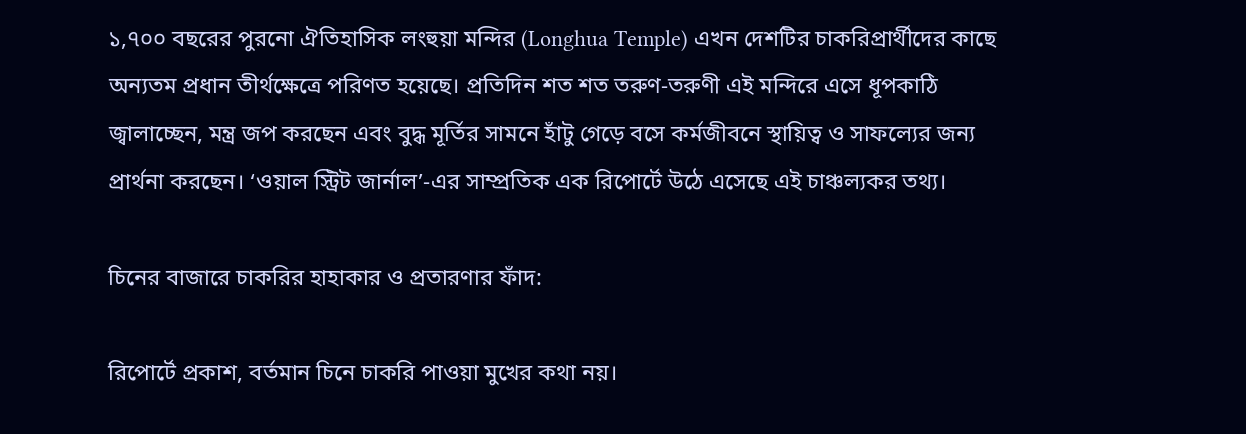১,৭০০ বছরের পুরনো ঐতিহাসিক লংহুয়া মন্দির (Longhua Temple) এখন দেশটির চাকরিপ্রার্থীদের কাছে অন্যতম প্রধান তীর্থক্ষেত্রে পরিণত হয়েছে। প্রতিদিন শত শত তরুণ-তরুণী এই মন্দিরে এসে ধূপকাঠি জ্বালাচ্ছেন, মন্ত্র জপ করছেন এবং বুদ্ধ মূর্তির সামনে হাঁটু গেড়ে বসে কর্মজীবনে স্থায়িত্ব ও সাফল্যের জন্য প্রার্থনা করছেন। ‘ওয়াল স্ট্রিট জার্নাল’-এর সাম্প্রতিক এক রিপোর্টে উঠে এসেছে এই চাঞ্চল্যকর তথ্য।

চিনের বাজারে চাকরির হাহাকার ও প্রতারণার ফাঁদ:

রিপোর্টে প্রকাশ, বর্তমান চিনে চাকরি পাওয়া মুখের কথা নয়।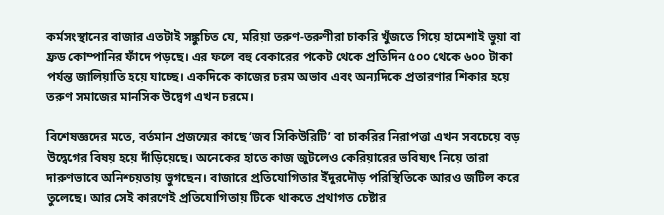কর্মসংস্থানের বাজার এতটাই সঙ্কুচিত যে, মরিয়া তরুণ-তরুণীরা চাকরি খুঁজতে গিয়ে হামেশাই ভুয়া বা ফ্রড কোম্পানির ফাঁদে পড়ছে। এর ফলে বহু বেকারের পকেট থেকে প্রতিদিন ৫০০ থেকে ৬০০ টাকা পর্যন্ত জালিয়াতি হয়ে যাচ্ছে। একদিকে কাজের চরম অভাব এবং অন্যদিকে প্রতারণার শিকার হয়ে তরুণ সমাজের মানসিক উদ্বেগ এখন চরমে।

বিশেষজ্ঞদের মতে, বর্তমান প্রজন্মের কাছে ‘জব সিকিউরিটি’ বা চাকরির নিরাপত্তা এখন সবচেয়ে বড় উদ্বেগের বিষয় হয়ে দাঁড়িয়েছে। অনেকের হাতে কাজ জুটলেও কেরিয়ারের ভবিষ্যৎ নিয়ে তারা দারুণভাবে অনিশ্চয়তায় ভুগছেন। বাজারে প্রতিযোগিতার ইঁদুরদৌড় পরিস্থিতিকে আরও জটিল করে তুলেছে। আর সেই কারণেই প্রতিযোগিতায় টিকে থাকতে প্রথাগত চেষ্টার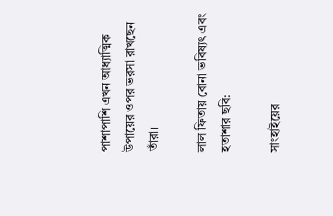পাশাপাশি এখন আধ্যাত্মিক উপায়ের ওপর ভরসা রাখছেন তাঁরা।

লাল ফিতায় বোনা ভবিষ্যৎ এবং হতাশার ছবি:

সাংহাইয়ের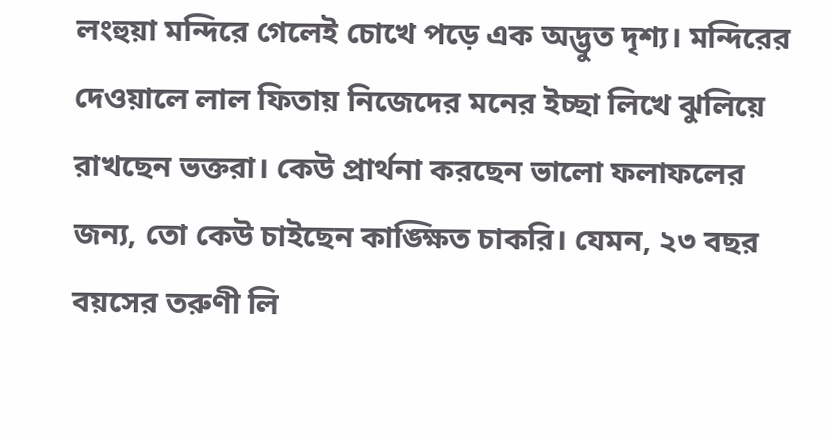লংহুয়া মন্দিরে গেলেই চোখে পড়ে এক অদ্ভুত দৃশ্য। মন্দিরের দেওয়ালে লাল ফিতায় নিজেদের মনের ইচ্ছা লিখে ঝুলিয়ে রাখছেন ভক্তরা। কেউ প্রার্থনা করছেন ভালো ফলাফলের জন্য, তো কেউ চাইছেন কাঙ্ক্ষিত চাকরি। যেমন, ২৩ বছর বয়সের তরুণী লি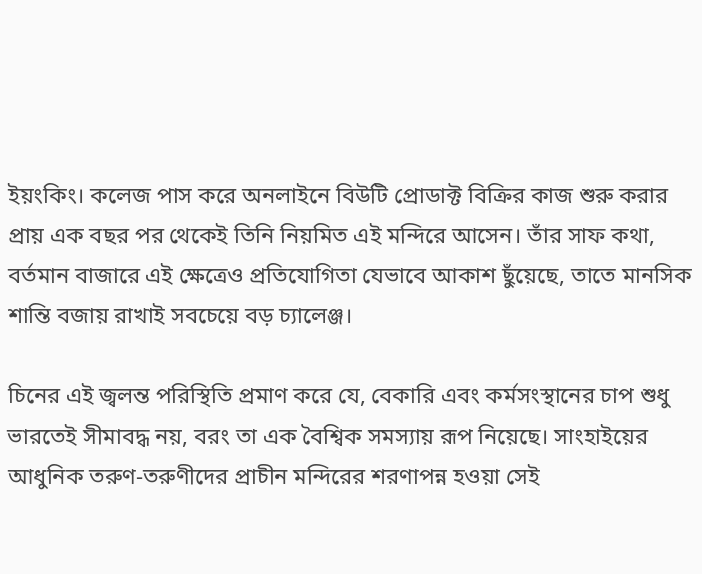ইয়ংকিং। কলেজ পাস করে অনলাইনে বিউটি প্রোডাক্ট বিক্রির কাজ শুরু করার প্রায় এক বছর পর থেকেই তিনি নিয়মিত এই মন্দিরে আসেন। তাঁর সাফ কথা, বর্তমান বাজারে এই ক্ষেত্রেও প্রতিযোগিতা যেভাবে আকাশ ছুঁয়েছে, তাতে মানসিক শান্তি বজায় রাখাই সবচেয়ে বড় চ্যালেঞ্জ।

চিনের এই জ্বলন্ত পরিস্থিতি প্রমাণ করে যে, বেকারি এবং কর্মসংস্থানের চাপ শুধু ভারতেই সীমাবদ্ধ নয়, বরং তা এক বৈশ্বিক সমস্যায় রূপ নিয়েছে। সাংহাইয়ের আধুনিক তরুণ-তরুণীদের প্রাচীন মন্দিরের শরণাপন্ন হওয়া সেই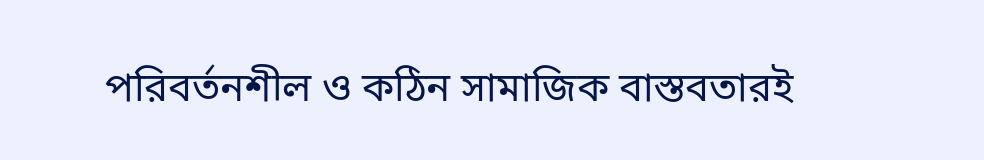পরিবর্তনশীল ও কঠিন সামাজিক বাস্তবতারই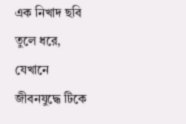এক নিখাদ ছবি তুলে ধরে, যেখানে জীবনযুদ্ধে টিকে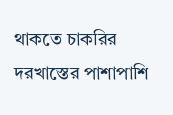থাকতে চাকরির দরখাস্তের পাশাপাশি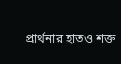প্রার্থনার হাতও শক্ত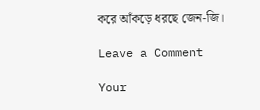করে আঁকড়ে ধরছে জেন-জি।

Leave a Comment

Your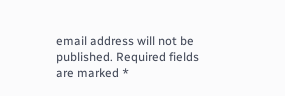email address will not be published. Required fields are marked *